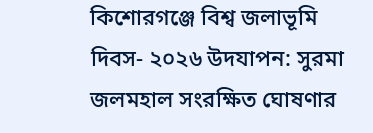কিশোরগঞ্জে বিশ্ব জলাভূমি দিবস- ২০২৬ উদযাপন: সুরমা জলমহাল সংরক্ষিত ঘোষণার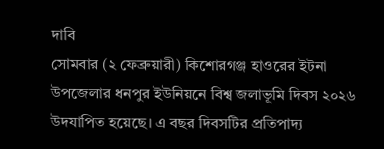দাবি
সোমবার (২ ফেব্রুয়ারী) কিশোরগঞ্জ হাওরের ইটনা উপজেলার ধনপুর ইউনিয়নে বিশ্ব জলাভূমি দিবস ২০২৬ উদযাপিত হয়েছে। এ বছর দিবসটির প্রতিপাদ্য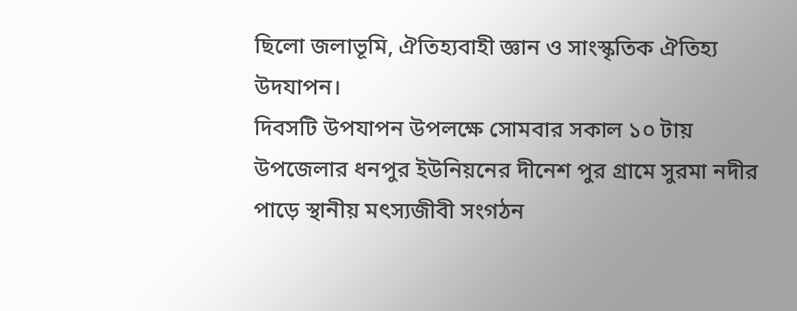ছিলো জলাভূমি, ঐতিহ্যবাহী জ্ঞান ও সাংস্কৃতিক ঐতিহ্য উদযাপন।
দিবসটি উপযাপন উপলক্ষে সোমবার সকাল ১০ টায় উপজেলার ধনপুর ইউনিয়নের দীনেশ পুর গ্রামে সুরমা নদীর পাড়ে স্থানীয় মৎস্যজীবী সংগঠন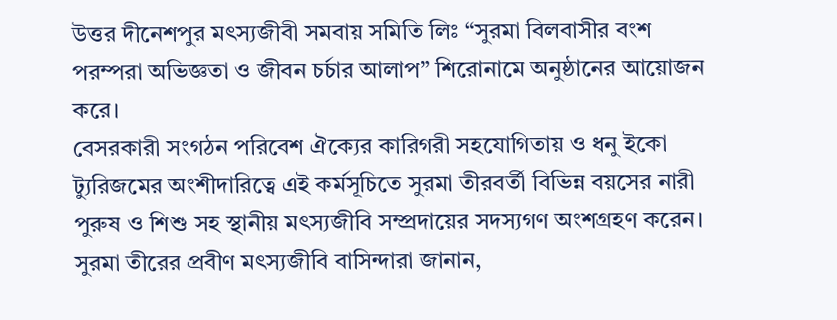উত্তর দীনেশপুর মৎস্যজীবী সমবায় সমিতি লিঃ “সুরমা বিলবাসীর বংশ পরম্পরা অভিজ্ঞতা ও জীবন চর্চার আলাপ” শিরোনামে অনুষ্ঠানের আয়োজন করে।
বেসরকারী সংগঠন পরিবেশ ঐক্যের কারিগরী সহযোগিতায় ও ধনু ইকো ট্যুরিজমের অংশীদারিত্বে এই কর্মসূচিতে সুরমা তীরবর্তী বিভিন্ন বয়সের নারী পুরুষ ও শিশু সহ স্থানীয় মৎস্যজীবি সম্প্রদায়ের সদস্যগণ অংশগ্রহণ করেন।
সুরমা তীরের প্রবীণ মৎস্যজীবি বাসিন্দারা জানান,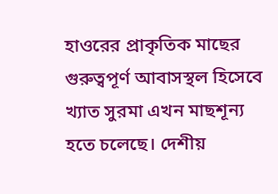হাওরের প্রাকৃতিক মাছের গুরুত্বপূর্ণ আবাসস্থল হিসেবে খ্যাত সুরমা এখন মাছশূন্য হতে চলেছে। দেশীয়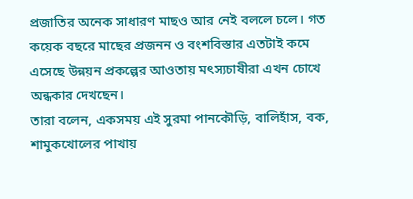প্রজাতির অনেক সাধারণ মাছও আর নেই বললে চলে। গত কয়েক বছরে মাছের প্রজনন ও বংশবিস্তার এতটাই কমে এসেছে উন্নয়ন প্রকল্পের আওতায় মৎস্যচাষীরা এখন চোখে অন্ধকার দেখছেন।
তারা বলেন, একসময় এই সুরমা পানকৌড়ি, বালিহাঁস, বক, শামুকখোলের পাখায়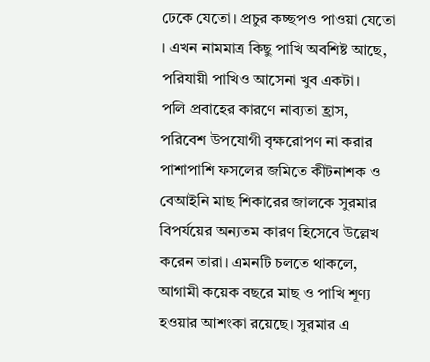ঢেকে যেতো। প্রচুর কচ্ছপও পাওয়া যেতো । এখন নামমাত্র কিছু পাখি অবশিষ্ট আছে, পরিযায়ী পাখিও আসেনা খুব একটা।
পলি প্রবাহের কারণে নাব্যতা হ্রাস, পরিবেশ উপযোগী বৃক্ষরোপণ না করার পাশাপাশি ফসলের জমিতে কীটনাশক ও বেআইনি মাছ শিকারের জালকে সুরমার বিপর্যয়ের অন্যতম কারণ হিসেবে উল্লেখ করেন তারা। এমনটি চলতে থাকলে, আগামী কয়েক বছরে মাছ ও পাখি শূণ্য হওয়ার আশংকা রয়েছে। সুরমার এ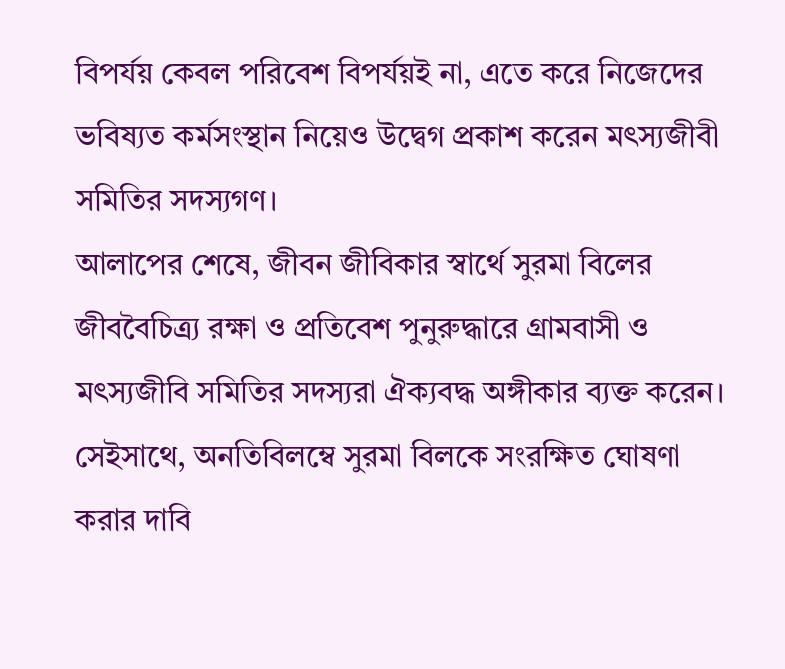বিপর্যয় কেবল পরিবেশ বিপর্যয়ই না, এতে করে নিজেদের ভবিষ্যত কর্মসংস্থান নিয়েও উদ্বেগ প্রকাশ করেন মৎস্যজীবী সমিতির সদস্যগণ।
আলাপের শেষে, জীবন জীবিকার স্বার্থে সুরমা বিলের জীববৈচিত্র্য রক্ষা ও প্রতিবেশ পুনুরুদ্ধারে গ্রামবাসী ও মৎস্যজীবি সমিতির সদস্যরা ঐক্যবদ্ধ অঙ্গীকার ব্যক্ত করেন। সেইসাথে, অনতিবিলম্বে সুরমা বিলকে সংরক্ষিত ঘোষণা করার দাবি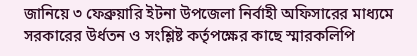জানিয়ে ৩ ফেব্রুয়ারি ইটনা উপজেলা নির্বাহী অফিসারের মাধ্যমে সরকারের উর্ধতন ও সংশ্লিষ্ট কর্তৃপক্ষের কাছে স্মারকলিপি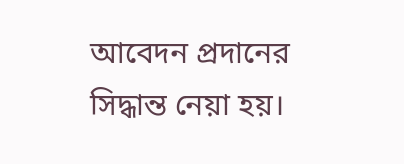আবেদন প্রদানের সিদ্ধান্ত নেয়া হয়।